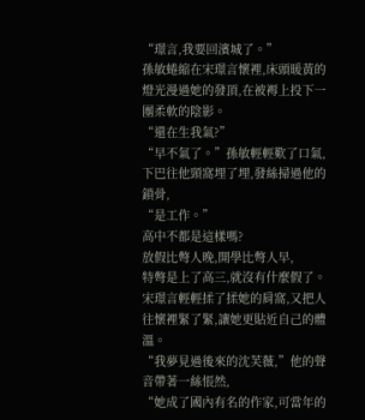“璟言,我要回濱城了。”
孫敏蜷縮在宋璟言懷裡,床頭暖黃的燈光漫過她的發頂,在被褥上投下一團柔軟的陰影。
“還在生我氣?”
“早不氣了。”孫敏輕輕歎了口氣,下巴往他頸窩埋了埋,發絲掃過他的鎖骨,
“是工作。”
高中不都是這樣嗎?
放假比彆人晚,開學比彆人早,
特彆是上了高三,就沒有什麼假了。
宋璟言輕輕揉了揉她的肩窩,又把人往懷裡緊了緊,讓她更貼近自己的體溫。
“我夢見過後來的沈芙薇,”他的聲音帶著一絲悵然,
“她成了國內有名的作家,可當年的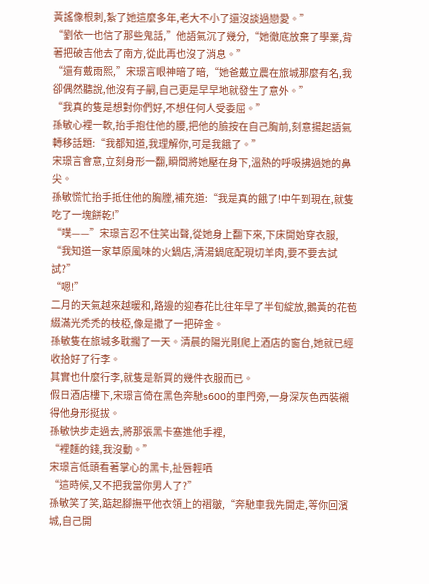黃謠像根刺,紮了她這麼多年,老大不小了還沒談過戀愛。”
“劉依一也信了那些鬼話,”他語氣沉了幾分,“她徹底放棄了學業,背著把破吉他去了南方,從此再也沒了消息。”
“還有戴雨熙,”宋璟言眼神暗了暗,“她爸戴立農在旅城那麼有名,我卻偶然聽說,他沒有子嗣,自己更是早早地就發生了意外。”
“我真的隻是想對你們好,不想任何人受委屈。”
孫敏心裡一軟,抬手抱住他的腰,把他的臉按在自己胸前,刻意揚起語氣轉移話題:“我都知道,我理解你,可是我餓了。”
宋璟言會意,立刻身形一翻,瞬間將她壓在身下,溫熱的呼吸拂過她的鼻尖。
孫敏慌忙抬手抵住他的胸膛,補充道:“我是真的餓了!中午到現在,就隻吃了一塊餅乾!”
“噗——”宋璟言忍不住笑出聲,從她身上翻下來,下床開始穿衣服,
“我知道一家草原風味的火鍋店,清湯鍋底配現切羊肉,要不要去試試?”
“嗯!”
二月的天氣越來越暖和,路邊的迎春花比往年早了半旬綻放,鵝黃的花苞綴滿光禿禿的枝椏,像是撒了一把碎金。
孫敏隻在旅城多耽擱了一天。清晨的陽光剛爬上酒店的窗台,她就已經收拾好了行李。
其實也什麼行李,就隻是新買的幾件衣服而已。
假日酒店樓下,宋璟言倚在黑色奔馳s600的車門旁,一身深灰色西裝襯得他身形挺拔。
孫敏快步走過去,將那張黑卡塞進他手裡,
“裡麵的錢,我沒動。”
宋璟言低頭看著掌心的黑卡,扯唇輕哂
“這時候,又不把我當你男人了?”
孫敏笑了笑,踮起腳撫平他衣領上的褶皺,“奔馳車我先開走,等你回濱城,自己開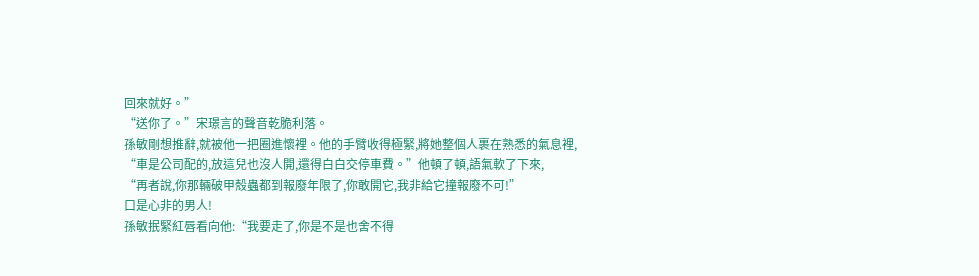回來就好。”
“送你了。”宋璟言的聲音乾脆利落。
孫敏剛想推辭,就被他一把圈進懷裡。他的手臂收得極緊,將她整個人裹在熟悉的氣息裡,
“車是公司配的,放這兒也沒人開,還得白白交停車費。”他頓了頓,語氣軟了下來,
“再者說,你那輛破甲殼蟲都到報廢年限了,你敢開它,我非給它撞報廢不可!”
口是心非的男人!
孫敏抿緊紅唇看向他:“我要走了,你是不是也舍不得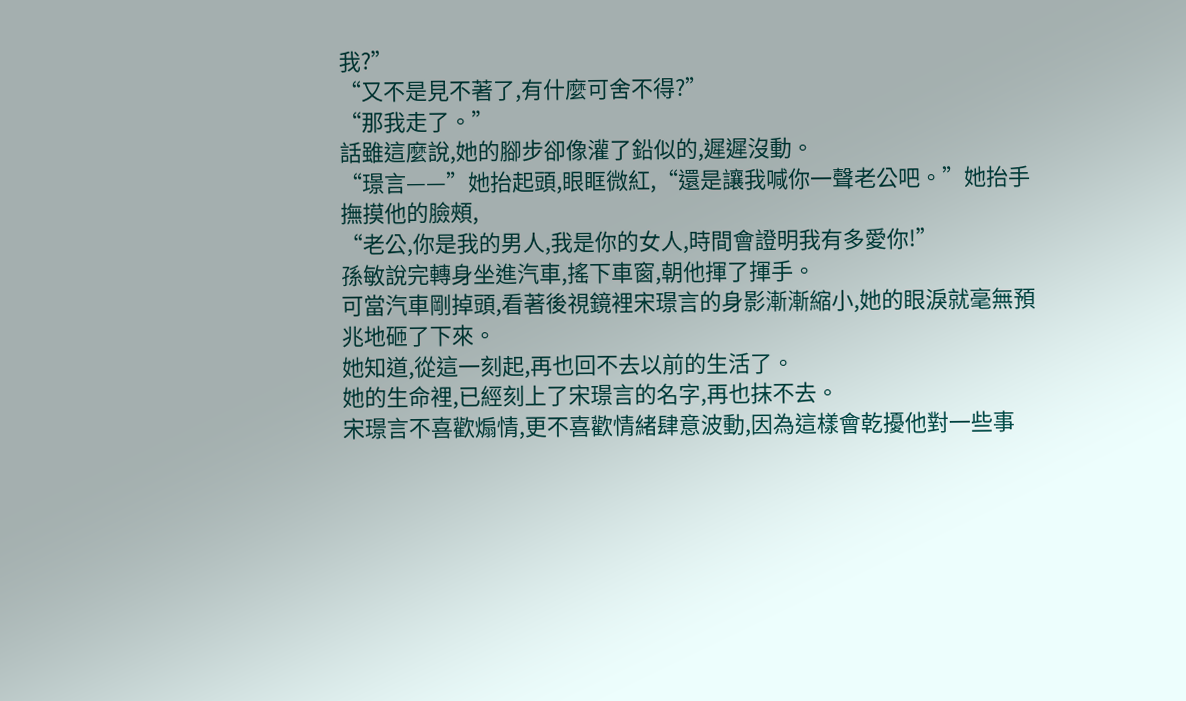我?”
“又不是見不著了,有什麼可舍不得?”
“那我走了。”
話雖這麼說,她的腳步卻像灌了鉛似的,遲遲沒動。
“璟言——”她抬起頭,眼眶微紅,“還是讓我喊你一聲老公吧。”她抬手撫摸他的臉頰,
“老公,你是我的男人,我是你的女人,時間會證明我有多愛你!”
孫敏說完轉身坐進汽車,搖下車窗,朝他揮了揮手。
可當汽車剛掉頭,看著後視鏡裡宋璟言的身影漸漸縮小,她的眼淚就毫無預兆地砸了下來。
她知道,從這一刻起,再也回不去以前的生活了。
她的生命裡,已經刻上了宋璟言的名字,再也抹不去。
宋璟言不喜歡煽情,更不喜歡情緒肆意波動,因為這樣會乾擾他對一些事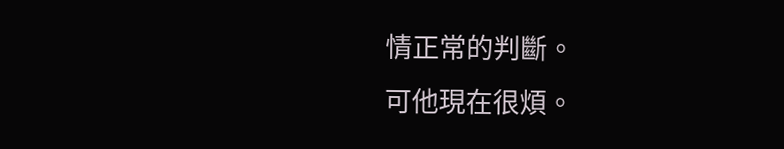情正常的判斷。
可他現在很煩。